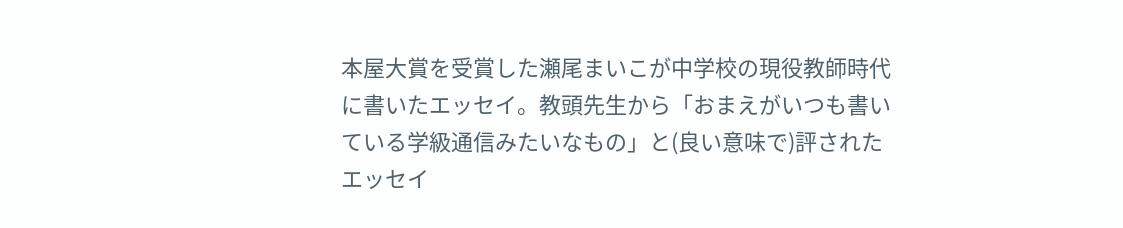本屋大賞を受賞した瀬尾まいこが中学校の現役教師時代に書いたエッセイ。教頭先生から「おまえがいつも書いている学級通信みたいなもの」と(良い意味で)評されたエッセイ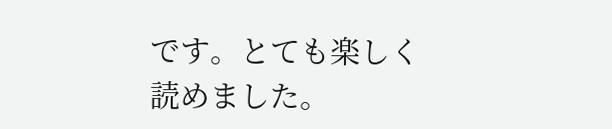です。とても楽しく読めました。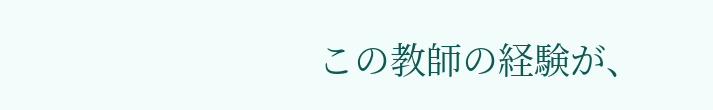この教師の経験が、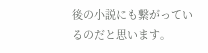後の小説にも繋がっているのだと思います。